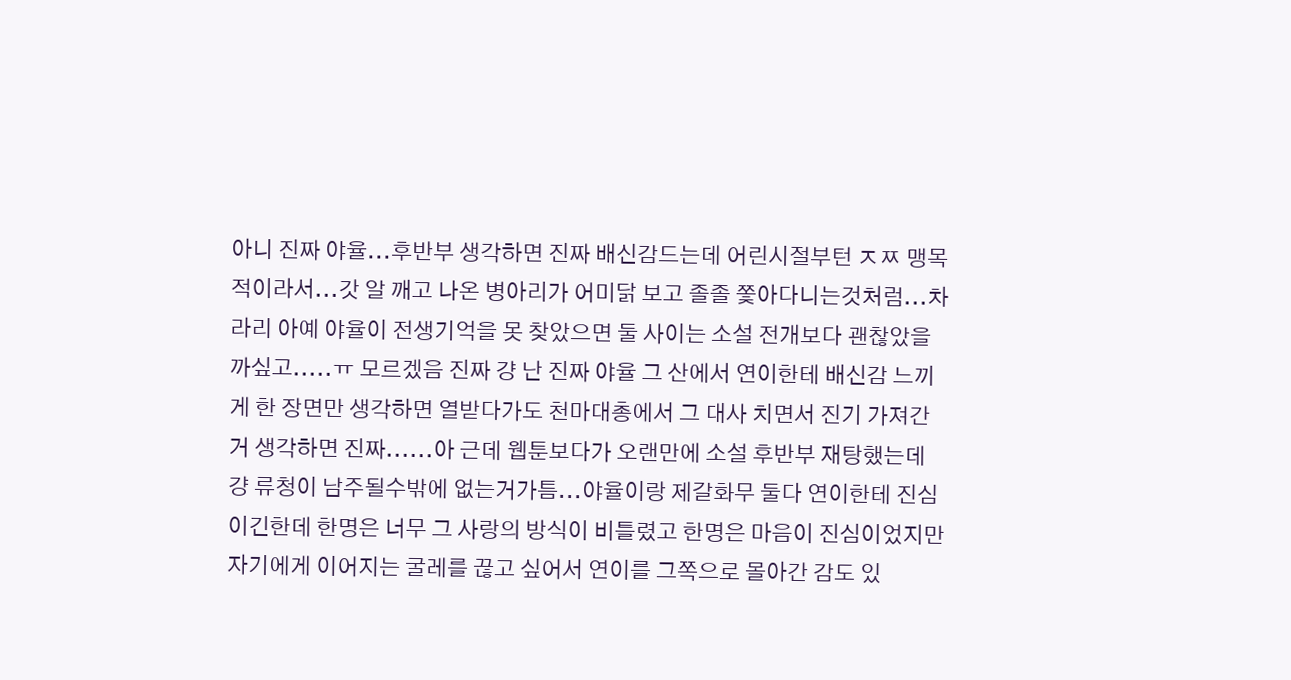아니 진짜 야율...후반부 생각하면 진짜 배신감드는데 어린시절부턴 ㅈㅉ 맹목적이라서...갓 알 깨고 나온 병아리가 어미닭 보고 졸졸 쫓아다니는것처럼...차라리 아예 야율이 전생기억을 못 찾았으면 둘 사이는 소설 전개보다 괜찮았을까싶고.....ㅠ 모르겠음 진짜 걍 난 진짜 야율 그 산에서 연이한테 배신감 느끼게 한 장면만 생각하면 열받다가도 천마대총에서 그 대사 치면서 진기 가져간거 생각하면 진짜......아 근데 웹툰보다가 오랜만에 소설 후반부 재탕했는데 걍 류청이 남주될수밖에 없는거가틈...야율이랑 제갈화무 둘다 연이한테 진심이긴한데 한명은 너무 그 사랑의 방식이 비틀렸고 한명은 마음이 진심이었지만 자기에게 이어지는 굴레를 끊고 싶어서 연이를 그쪽으로 몰아간 감도 있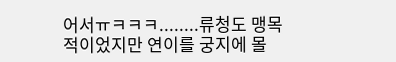어서ㅠㅋㅋㅋ........류청도 맹목적이었지만 연이를 궁지에 몰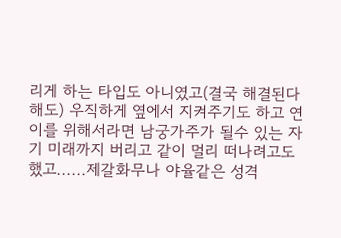리게 하는 타입도 아니였고(결국 해결된다 해도) 우직하게 옆에서 지켜주기도 하고 연이를 위해서라면 남궁가주가 될수 있는 자기 미래까지 버리고 같이 멀리 떠나려고도 했고......제갈화무나 야율같은 성격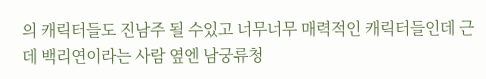의 캐릭터들도 진남주 될 수있고 너무너무 매력적인 캐릭터들인데 근데 백리연이라는 사람 옆엔 남궁류청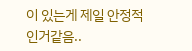이 있는게 제일 안정적인거같음..